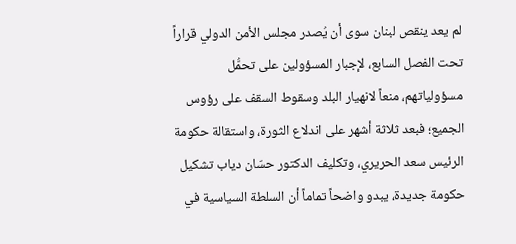لم يعد ينقص لبنان سوى أن يُصدر مجلس الأمن الدولي قراراً تحت الفصل السابع، لإجبار المسؤولين على تحمُّل مسؤولياتهم، منعاً لانهيار البلد وسقوط السقف على رؤوس الجميع؛ فبعد ثلاثة أشهر على اندلاع الثورة، واستقالة حكومة الرئيس سعد الحريري، وتكليف الدكتور حسّان دياب تشكيل حكومة جديدة، يبدو واضحاً تماماً أن السلطة السياسية في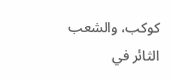كوكب، والشعب الثائر في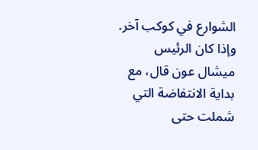الشوارع في كوكب آخر.
وإذا كان الرئيس ميشال عون قال، مع بداية الانتفاضة التي شملت حتى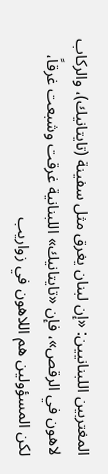المغتربين اللبنانيين: «إن لبنان يغرق مثل سفينة (تايتانيك)، والركاب لاهون في الرقص»، فإن «تايتانيك» اللبنانية غرقت وشبعت غرقاً، لكن المسؤولين هم اللاهون في زواريب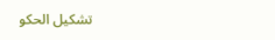تشكيل الحكو